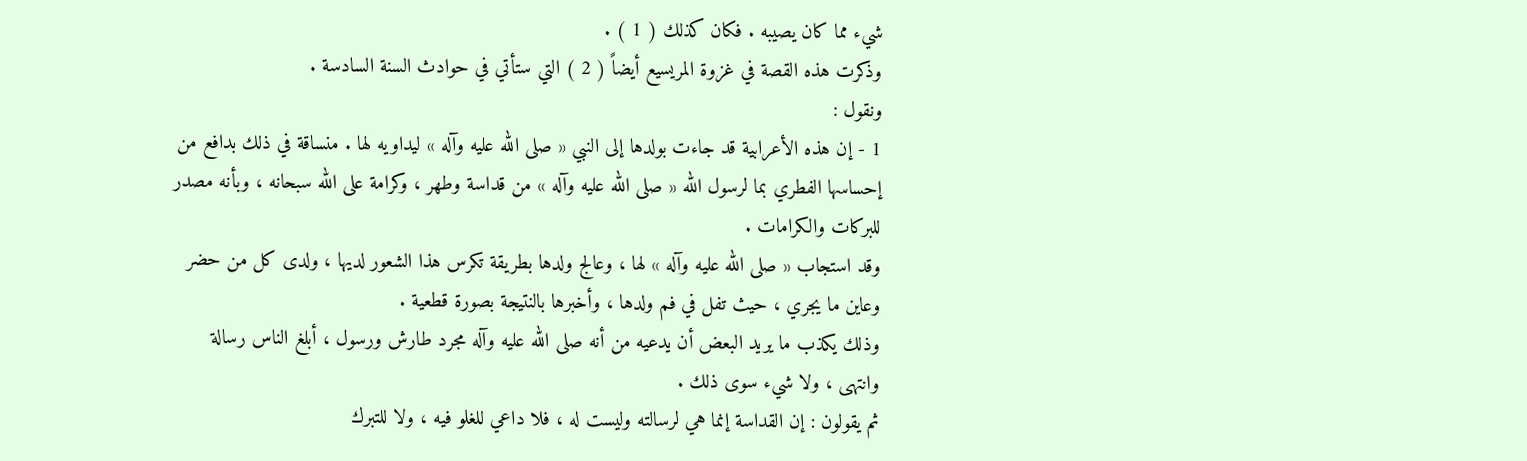شيء مما كان يصيبه . فكان كذلك ( 1 ) .
وذكرت هذه القصة في غزوة المريسيع أيضاً ( 2 ) التي ستأتي في حوادث السنة السادسة .
ونقول :
1 - إن هذه الأعرابية قد جاءت بولدها إلى النبي « صلى الله عليه وآله » ليداويه لها . منساقة في ذلك بدافع من إحساسها الفطري بما لرسول الله « صلى الله عليه وآله » من قداسة وطهر ، وكرامة على الله سبحانه ، وبأنه مصدر للبركات والكرامات .
وقد استجاب « صلى الله عليه وآله » لها ، وعالج ولدها بطريقة تكرس هذا الشعور لديها ، ولدى كل من حضر وعاين ما يجري ، حيث تفل في فم ولدها ، وأخبرها بالنتيجة بصورة قطعية .
وذلك يكذب ما يريد البعض أن يدعيه من أنه صلى الله عليه وآله مجرد طارش ورسول ، أبلغ الناس رسالة وانتهى ، ولا شيء سوى ذلك .
ثم يقولون : إن القداسة إنما هي لرسالته وليست له ، فلا داعي للغلو فيه ، ولا للتبرك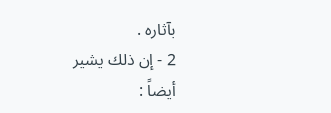بآثاره .
2 - إن ذلك يشير أيضاً :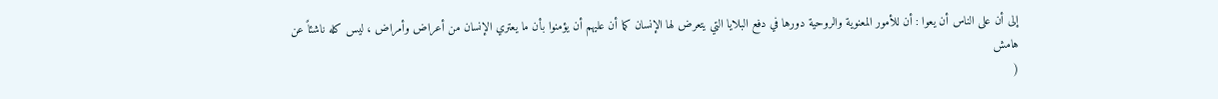إلى أن على الناس أن يعوا : أن للأمور المعنوية والروحية دورها في دفع البلايا التي يتعرض لها الإنسان كما أن عليهم أن يؤمنوا بأن ما يعتري الإنسان من أعراض وأمراض ، ليس كله ناشئاً عن
هامش
(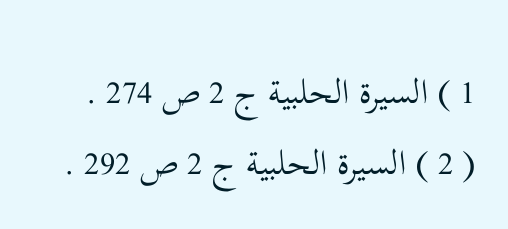1 ) السيرة الحلبية ج 2 ص 274 .
( 2 ) السيرة الحلبية ج 2 ص 292 .